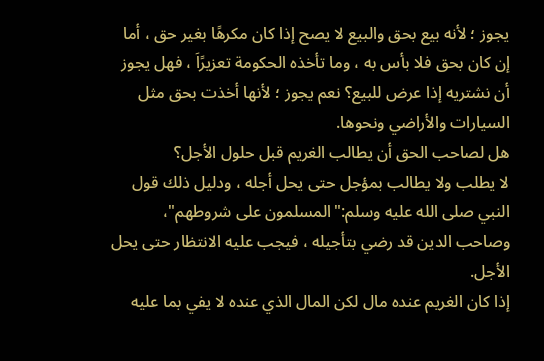يجوز ؛ لأنه بيع بحق والبيع لا يصح إذا كان مكرهًا بغير حق ، أما إن كان بحق فلا بأس به ، وما تأخذه الحكومة تعزيرًاَ ، فهل يجوز أن نشتريه إذا عرض للبيع؟ نعم يجوز ؛ لأنها أخذت بحق مثل السيارات والأراضي ونحوها.
هل لصاحب الحق أن يطالب الغريم قبل حلول الأجل؟
لا يطلب ولا يطالب بمؤجل حتى يحل أجله ، ودليل ذلك قول النبي صلى الله عليه وسلم:"المسلمون على شروطهم"، وصاحب الدين قد رضي بتأجيله ، فيجب عليه الانتظار حتى يحل الأجل.
إذا كان الغريم عنده مال لكن المال الذي عنده لا يفي بما عليه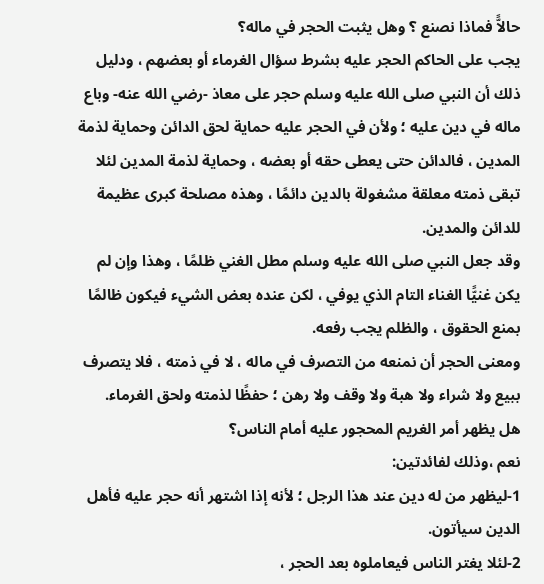حالاًّ فماذا نصنع ؟ وهل يثبت الحجر في ماله؟
يجب على الحاكم الحجر عليه بشرط سؤال الغرماء أو بعضهم ، ودليل ذلك أن النبي صلى الله عليه وسلم حجر على معاذ -رضي الله عنه- وباع ماله في دين عليه ؛ ولأن في الحجر عليه حماية لحق الدائن وحماية لذمة المدين ، فالدائن حتى يعطى حقه أو بعضه ، وحماية لذمة المدين لئلا تبقى ذمته معلقة مشغولة بالدين دائمًا ، وهذه مصلحة كبرى عظيمة للدائن والمدين.
وقد جعل النبي صلى الله عليه وسلم مطل الغني ظلمًا ، وهذا وإن لم يكن غنيًّا الغناء التام الذي يوفي ، لكن عنده بعض الشيء فيكون ظالمًا بمنع الحقوق ، والظلم يجب رفعه.
ومعنى الحجر أن نمنعه من التصرف في ماله ، لا في ذمته ، فلا يتصرف ببيع ولا شراء ولا هبة ولا وقف ولا رهن ؛ حفظًا لذمته ولحق الغرماء.
هل يظهر أمر الغريم المحجور عليه أمام الناس؟
نعم ،وذلك لفائدتين:
1-ليظهر من له دين عند هذا الرجل ؛ لأنه إذا اشتهر أنه حجر عليه فأهل الدين سيأتون.
2-لئلا يغتر الناس فيعاملوه بعد الحجر ،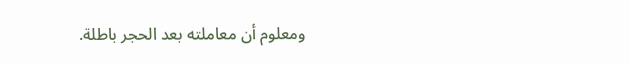ومعلوم أن معاملته بعد الحجر باطلة.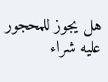هل يجوز للمحجور عليه شراء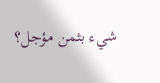شيء بثمن مؤجل؟